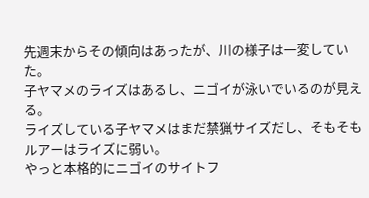先週末からその傾向はあったが、川の様子は一変していた。
子ヤマメのライズはあるし、ニゴイが泳いでいるのが見える。
ライズしている子ヤマメはまだ禁猟サイズだし、そもそもルアーはライズに弱い。
やっと本格的にニゴイのサイトフ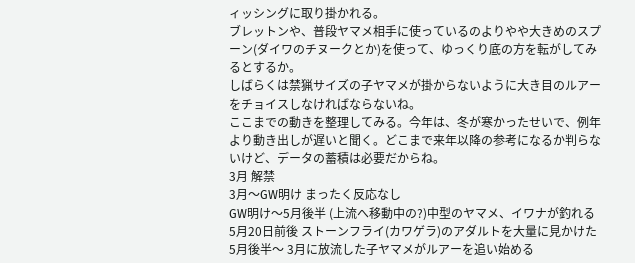ィッシングに取り掛かれる。
ブレットンや、普段ヤマメ相手に使っているのよりやや大きめのスプーン(ダイワのチヌークとか)を使って、ゆっくり底の方を転がしてみるとするか。
しばらくは禁猟サイズの子ヤマメが掛からないように大き目のルアーをチョイスしなければならないね。
ここまでの動きを整理してみる。今年は、冬が寒かったせいで、例年より動き出しが遅いと聞く。どこまで来年以降の参考になるか判らないけど、データの蓄積は必要だからね。
3月 解禁
3月〜GW明け まったく反応なし
GW明け〜5月後半 (上流へ移動中の?)中型のヤマメ、イワナが釣れる
5月20日前後 ストーンフライ(カワゲラ)のアダルトを大量に見かけた
5月後半〜 3月に放流した子ヤマメがルアーを追い始める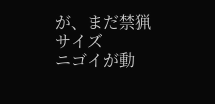が、まだ禁猟サイズ
ニゴイが動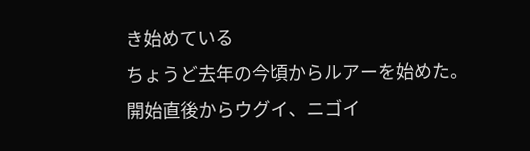き始めている
ちょうど去年の今頃からルアーを始めた。開始直後からウグイ、ニゴイ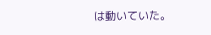は動いていた。